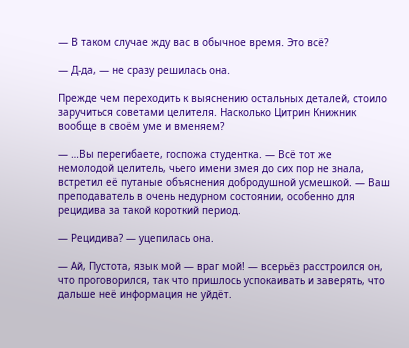— В таком случае жду вас в обычное время. Это всё?

— Д-да, — не сразу решилась она.

Прежде чем переходить к выяснению остальных деталей, стоило заручиться советами целителя. Насколько Цитрин Книжник вообще в своём уме и вменяем?

— …Вы перегибаете, госпожа студентка. — Всё тот же немолодой целитель, чьего имени змея до сих пор не знала, встретил её путаные объяснения добродушной усмешкой. — Ваш преподаватель в очень недурном состоянии, особенно для рецидива за такой короткий период.

— Рецидива? — уцепилась она.

— Ай, Пустота, язык мой — враг мой! — всерьёз расстроился он, что проговорился, так что пришлось успокаивать и заверять, что дальше неё информация не уйдёт.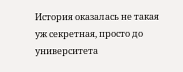История оказалась не такая уж секретная, просто до университета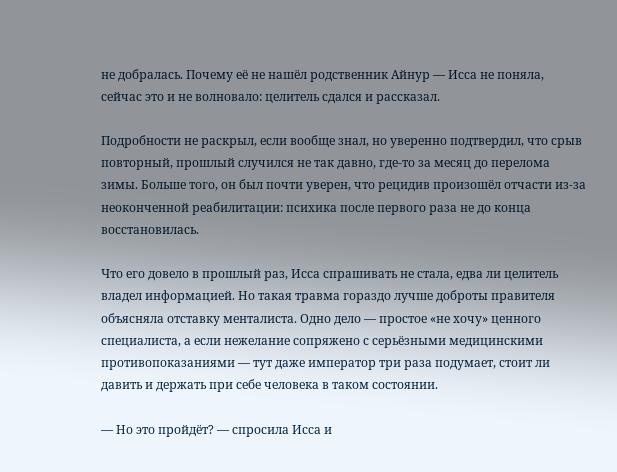не добралась. Почему её не нашёл родственник Айнур — Исса не поняла, сейчас это и не волновало: целитель сдался и рассказал.

Подробности не раскрыл, если вообще знал, но уверенно подтвердил, что срыв повторный, прошлый случился не так давно, где-то за месяц до перелома зимы. Больше того, он был почти уверен, что рецидив произошёл отчасти из-за неоконченной реабилитации: психика после первого раза не до конца восстановилась.

Что его довело в прошлый раз, Исса спрашивать не стала, едва ли целитель владел информацией. Но такая травма гораздо лучше доброты правителя объясняла отставку менталиста. Одно дело — простое «не хочу» ценного специалиста, а если нежелание сопряжено с серьёзными медицинскими противопоказаниями — тут даже император три раза подумает, стоит ли давить и держать при себе человека в таком состоянии.

— Но это пройдёт? — спросила Исса и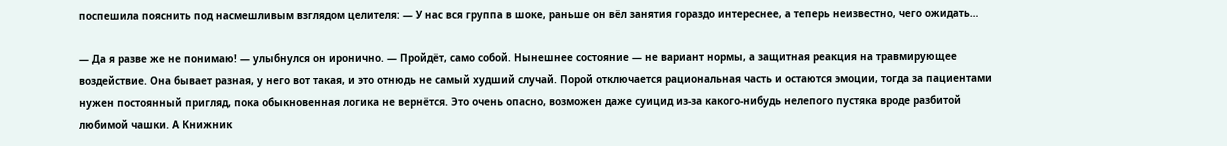поспешила пояснить под насмешливым взглядом целителя: — У нас вся группа в шоке, раньше он вёл занятия гораздо интереснее, а теперь неизвестно, чего ожидать…

— Да я разве же не понимаю! — улыбнулся он иронично. — Пройдёт, само собой. Нынешнее состояние — не вариант нормы, а защитная реакция на травмирующее воздействие. Она бывает разная, у него вот такая, и это отнюдь не самый худший случай. Порой отключается рациональная часть и остаются эмоции, тогда за пациентами нужен постоянный пригляд, пока обыкновенная логика не вернётся. Это очень опасно, возможен даже суицид из-за какого-нибудь нелепого пустяка вроде разбитой любимой чашки. А Книжник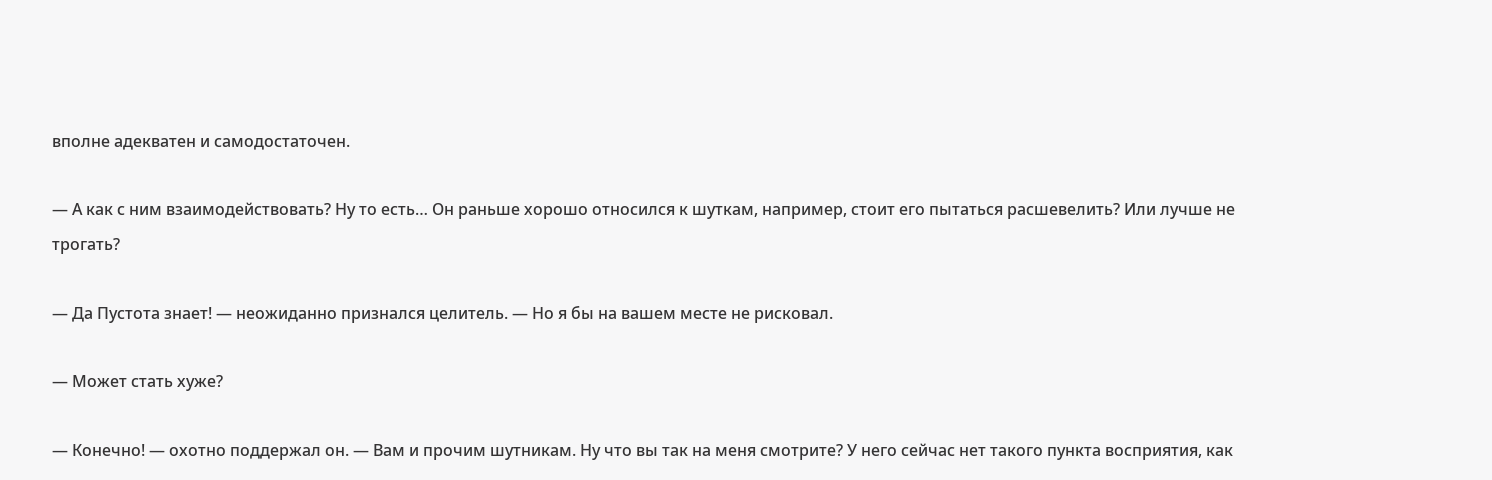вполне адекватен и самодостаточен.

— А как с ним взаимодействовать? Ну то есть… Он раньше хорошо относился к шуткам, например, стоит его пытаться расшевелить? Или лучше не трогать?

— Да Пустота знает! — неожиданно признался целитель. — Но я бы на вашем месте не рисковал.

— Может стать хуже?

— Конечно! — охотно поддержал он. — Вам и прочим шутникам. Ну что вы так на меня смотрите? У него сейчас нет такого пункта восприятия, как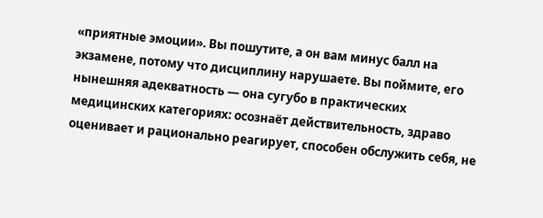«приятные эмоции». Вы пошутите, а он вам минус балл на экзамене, потому что дисциплину нарушаете. Вы поймите, его нынешняя адекватность — она сугубо в практических медицинских категориях: осознаёт действительность, здраво оценивает и рационально реагирует, способен обслужить себя, не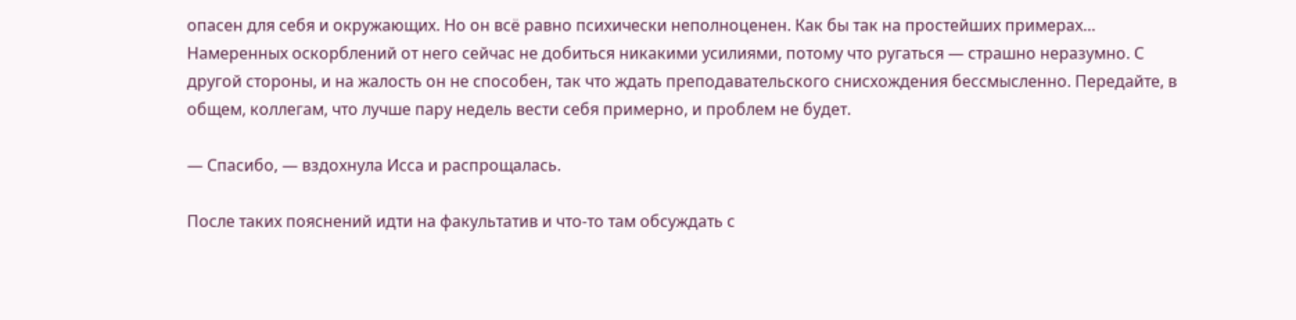опасен для себя и окружающих. Но он всё равно психически неполноценен. Как бы так на простейших примерах… Намеренных оскорблений от него сейчас не добиться никакими усилиями, потому что ругаться — страшно неразумно. С другой стороны, и на жалость он не способен, так что ждать преподавательского снисхождения бессмысленно. Передайте, в общем, коллегам, что лучше пару недель вести себя примерно, и проблем не будет.

— Спасибо, — вздохнула Исса и распрощалась.

После таких пояснений идти на факультатив и что-то там обсуждать с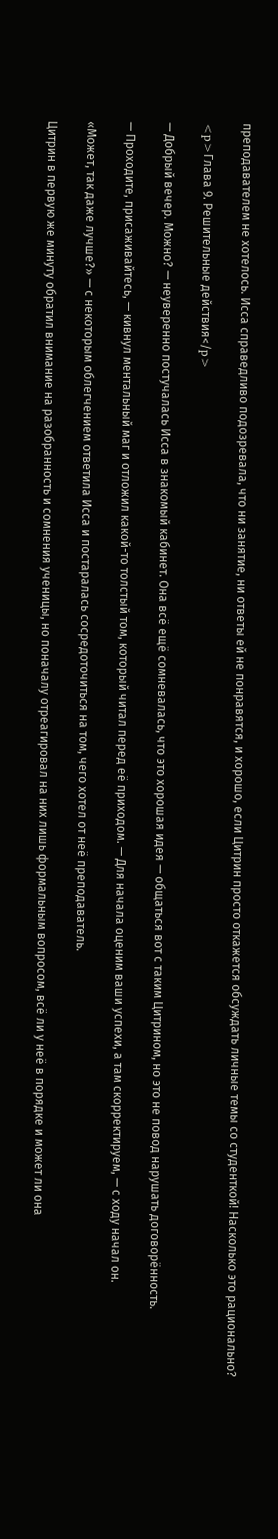преподавателем не хотелось. Исса справедливо подозревала, что ни занятие, ни ответы ей не понравятся, и хорошо, если Цитрин просто откажется обсуждать личные темы со студенткой! Насколько это рационально?

<p>Глава 9. Решительные действия</p>

— Добрый вечер. Можно? — неуверенно постучалась Исса в знакомый кабинет. Она всё ещё сомневалась, что это хорошая идея — общаться вот с таким Цитрином, но это не повод нарушать договорённость.

— Проходите, присаживайтесь, — кивнул ментальный маг и отложил какой-то толстый том, который читал перед её приходом. — Для начала оценим ваши успехи, а там скорректируем, — с ходу начал он.

«Может, так даже лучше?» — с некоторым облегчением ответила Исса и постаралась сосредоточиться на том, чего хотел от неё преподаватель.

Цитрин в первую же минуту обратил внимание на разобранность и сомнения ученицы, но поначалу отреагировал на них лишь формальным вопросом, всё ли у неё в порядке и может ли она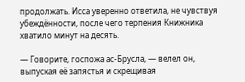продолжать. Исса уверенно ответила, не чувствуя убеждённости, после чего терпения Книжника хватило минут на десять.

— Говорите, госпожа ас-Брусла, — велел он, выпуская её запястья и скрещивая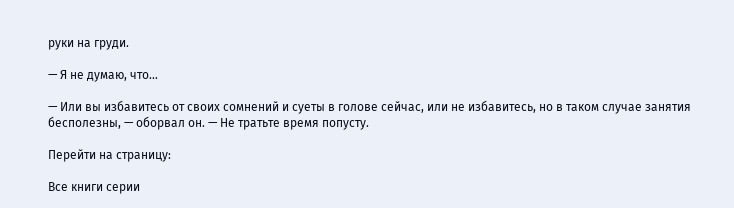руки на груди.

— Я не думаю, что…

— Или вы избавитесь от своих сомнений и суеты в голове сейчас, или не избавитесь, но в таком случае занятия бесполезны, — оборвал он. — Не тратьте время попусту.

Перейти на страницу:

Все книги серии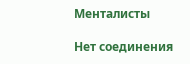Менталисты

Нет соединения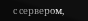с сервером,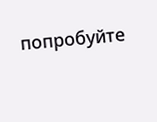попробуйте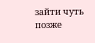зайти чуть позже